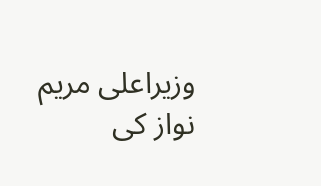وزیراعلی مریم نواز کی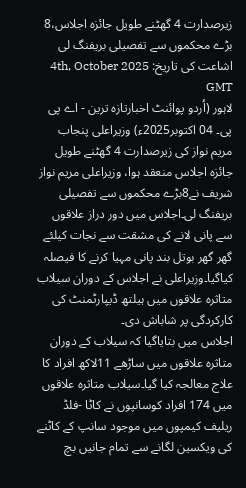زیرصدارت 4 گھٹنے طویل جائزہ اجلاس،8 بڑے محکموں سے تفصیلی بریفنگ لی
اشاعت کی تاریخ: 4th, October 2025 GMT
لاہور (اُردو پوائنٹ اخبارتازہ ترین - اے پی پی۔ 04 اکتوبر2025ء) وزیراعلی پنجاب مریم نواز کی زیرصدارت 4 گھٹنے طویل جائزہ اجلاس منعقد ہوا، وزیراعلی مریم نواز شریف نے8بڑے محکموں سے تفصیلی بریفنگ لی۔اجلاس میں دور دراز علاقوں سے پانی لانے کی مشقت سے نجات کیلئے گھر گھر بوتل بند پانی مہیا کرنے کا فیصلہ کیاگیا۔وزیراعلی نے اجلاس کے دوران سیلاب متاثرہ علاقوں میں ہیلتھ ڈیپارٹمنٹ کی کارکردگی پر شاباش دی۔
اجلاس میں بتایاگیا کہ سیلاب کے دوران متاثرہ علاقوں میں ساڑھے 11لاکھ افراد کا علاج معالجہ کیا گیا۔سیلاب متاثرہ علاقوں میں 174 افراد کوسانپوں نے کاٹا -فلڈ ریلیف کیمپوں میں موجود سانپ کے کاٹنے کی ویکسین لگانے سے تمام جانیں بچ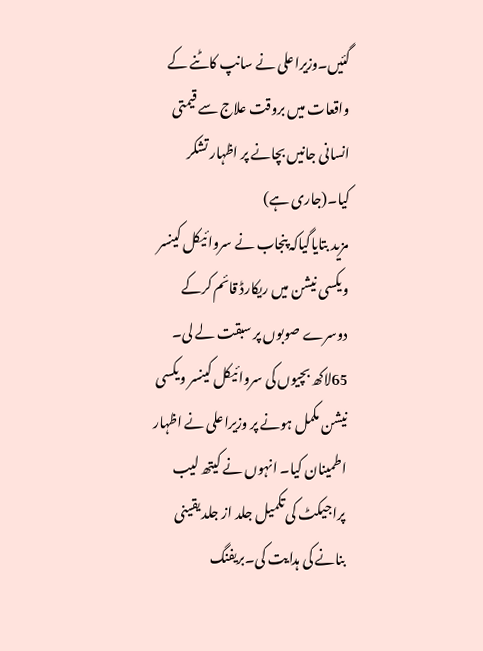گئیں۔وزیراعلی نے سانپ کاٹنے کے واقعات میں بروقت علاج سے قیمتی انسانی جانیں بچانے پر اظہار تشکر کیا۔(جاری ہے)
مزید بتایاگیاکہ پنجاب نے سروائیکل کینسر ویکسی نیشن میں ریکارڈ قائم کرکے دوسرے صوبوں پر سبقت لے لی۔
65لاکھ بچیوں کی سروائیکل کینسر ویکسی نیشن مکمل ہونے پر وزیراعلی نے اظہار اطمینان کیا۔ انہوں نے کیتھ لیب پراجیکٹ کی تکمیل جلد از جلد یقینی بنانے کی ہدایت کی۔بریفنگ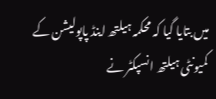میں بتایا گیا کہ محکمہ ہیلتھ اینڈ پاپولیشن کے کمیونٹی ہیلتھ انسپکٹر نے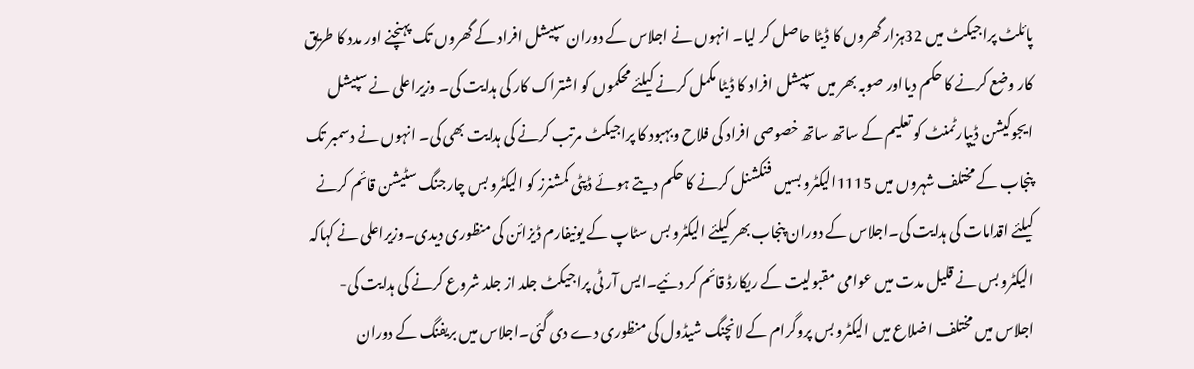پائلٹ پراجیکٹ میں 32ہزار گھروں کا ڈیٹا حاصل کر لیا۔ انہوں نے اجلاس کے دوران سپیشل افراد کے گھروں تک پہنچنے اور مدد کا طریق کار وضع کرنے کا حکم دیااور صوبہ بھر میں سپیشل افراد کا ڈیٹا مکمل کرنے کیلئے محکموں کو اشتراک کار کی ہدایت کی۔ وزیراعلی نے سپیشل ایجوکیشن ڈیپارٹمنٹ کو تعلیم کے ساتھ ساتھ خصوصی افراد کی فلاح وبہبود کا پراجیکٹ مرتب کرنے کی ہدایت بھی کی۔ انہوں نے دسمبر تک پنجاب کے مختلف شہروں میں 1115الیکٹرو بسیں فنکشنل کرنے کا حکم دیتے ہوئے ڈپٹی کمشنرز کو الیکٹرو بس چارجنگ سٹیشن قائم کرنے کیلئے اقدامات کی ہدایت کی۔اجلاس کے دوران پنجاب بھر کیلئے الیکٹرو بس سٹاپ کے یونیفارم ڈیزائن کی منظوری دیدی۔وزیراعلی نے کہاکہ الیکٹرو بس نے قلیل مدت میں عوامی مقبولیت کے ریکارڈ قائم کر دئیے۔ایس آر ٹی پراجیکٹ جلد از جلد شروع کرنے کی ہدایت کی- اجلاس میں مختلف اضلاع میں الیکٹرو بس پروگرام کے لانچنگ شیڈول کی منظوری دے دی گئی۔اجلاس میں بریفنگ کے دوران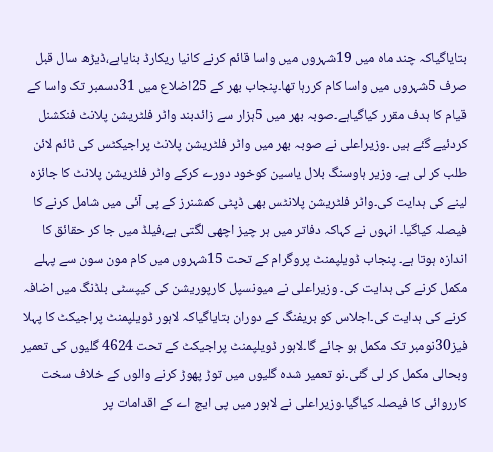بتایاگیاکہ چند ماہ میں 19شہروں میں واسا قائم کرنے کانیا ریکارڈ بنایاہے،ڈیڑھ سال قبل صرف 5شہروں میں واسا کام کررہا تھا۔پنجاب بھر کے 25اضلاع میں 31دسمبر تک واسا کے قیام کا ہدف مقرر کیاگیاہے۔صوبہ بھر میں 5ہزار سے زائدبند واٹر فلٹریشن پلانٹ فنکشنل کردئیے گئے ہیں ۔وزیراعلی نے صوبہ بھر میں واٹر فلٹریشن پلانٹ پراجیکٹس کی ٹائم لائن طلب کر لی ہے۔ وزیر ہاوسنگ بلال یاسین کوخود دورے کرکے واٹر فلٹریشن پلانٹ کا جائزہ لینے کی ہدایت کی۔واٹر فلٹریشن پلانٹس بھی ڈپٹی کمشنرز کے پی آئی میں شامل کرنے کا فیصلہ کیاگیا۔ انہوں نے کہاکہ دفاتر میں ہر چیز اچھی لگتی ہے،فیلڈ میں جا کر حقائق کا اندازہ ہوتا ہے۔ پنجاب ڈویلپمنٹ پروگرام کے تحت 15شہروں میں کام مون سون سے پہلے مکمل کرنے کی ہدایت کی۔ وزیراعلی نے میونسپل کارپوریشن کی کیپسٹی بلڈنگ میں اضافہ کرنے کی ہدایت کی۔اجلاس کو بریفنگ کے دوران بتایاگیاکہ لاہور ڈویلپمنٹ پراجیکٹ کا پہلا فیز30نومبر تک مکمل ہو جائے گا۔لاہور ڈویلپمنٹ پراجیکٹ کے تحت 4624 گلیوں کی تعمیر وبحالی مکمل کر لی گئی۔نو تعمیر شدہ گلیوں میں توڑ پھوڑ کرنے والوں کے خلاف سخت کارروائی کا فیصلہ کیاگیا۔وزیراعلی نے لاہور میں پی ایچ اے کے اقدامات پر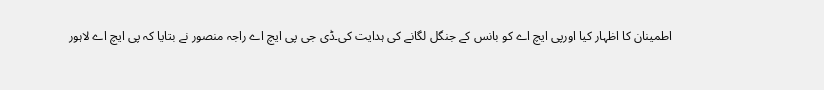اطمینان کا اظہار کیا اورپی ایچ اے کو بانس کے جنگل لگانے کی ہدایت کی۔ڈی جی پی ایچ اے راجہ منصور نے بتایا کہ پی ایچ اے لاہور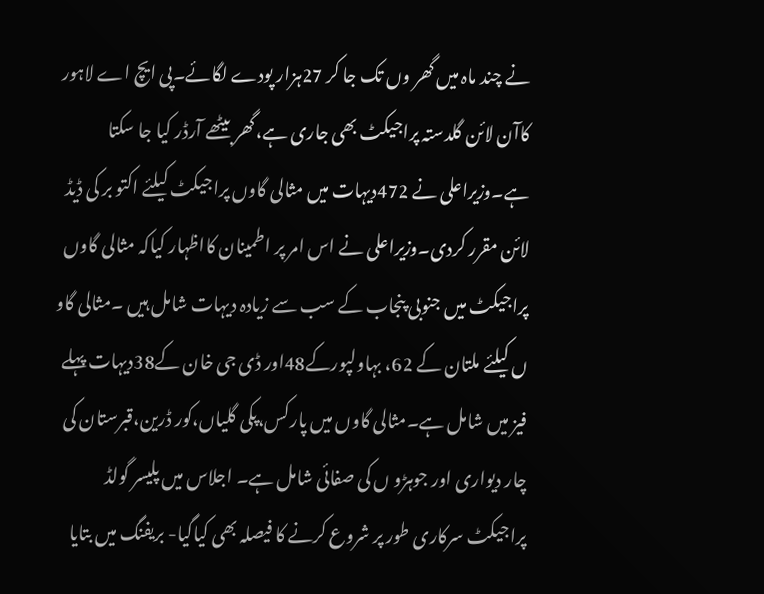نے چند ماہ میں گھر وں تک جا کر 27ہزار پودے لگائے۔پی ایچ اے لاہور کاآن لائن گلدستہ پراجیکٹ بھی جاری ہے،گھر بیٹھے آرڈر کیا جا سکتا ہے۔وزیراعلی نے 472دیہات میں مثالی گاوں پراجیکٹ کیلئے اکتو بر کی ڈیڈ لائن مقرر کردی۔وزیراعلی نے اس امر پر اطمینان کااظہار کیاکہ مثالی گاوں پراجیکٹ میں جنوبی پنجاب کے سب سے زیادہ دیہات شامل ہیں ۔مثالی گاو ں کیلئے ملتان کے 62، بہاولپورکے48اور ڈی جی خان کے38دیہات پہلے فیز میں شامل ہے۔مثالی گاوں میں پارکس،پکی گلیاں،کور ڈرین،قبرستان کی چار دیواری اور جوہڑو ں کی صفائی شامل ہے۔ اجلاس میں پلیسر گولڈ پراجیکٹ سرکاری طور پر شروع کرنے کا فیصلہ بھی کیاگیا- بریفنگ میں بتایا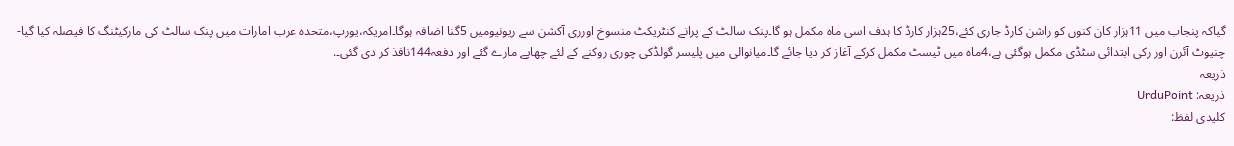گیاکہ پنجاب میں 11ہزار کان کنوں کو راشن کارڈ جاری کئے،25ہزار کارڈ کا ہدف اسی ماہ مکمل ہو گا۔پنک سالٹ کے پرانے کنٹریکٹ منسوخ اورری آکشن سے ریونیومیں 5گنا اضافہ ہوگا۔امریکہ،یورپ،متحدہ عرب امارات میں پنک سالٹ کی مارکیٹنگ کا فیصلہ کیا گیا- چنیوٹ آئرن اور رکی ابتدائی سٹڈی مکمل ہوگئی ہے،4ماہ میں ٹیسٹ مکمل کرکے آغاز کر دیا جائے گا۔میانوالی میں پلیسر گولڈکی چوری روکنے کے لئے چھاپے مارے گئے اور دفعہ144نافذ کر دی گئی۔.
ذریعہ
ذریعہ: UrduPoint
کلیدی لفظ: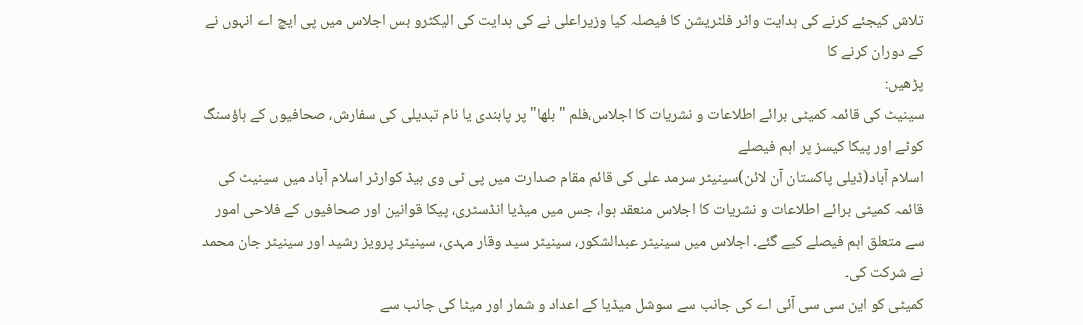تلاش کیجئے کرنے کی ہدایت واٹر فلٹریشن کا فیصلہ کیا وزیراعلی نے کی ہدایت کی الیکٹرو بس اجلاس میں پی ایچ اے انہوں نے کے دوران کرنے کا
پڑھیں:
سینیٹ کی قائمہ کمیٹی برائے اطلاعات و نشریات کا اجلاس،فلم "بلھا" پر پابندی یا نام تبدیلی کی سفارش، صحافیوں کے ہاؤسنگ کوٹے اور پیکا کیسز پر اہم فیصلے
اسلام آباد(ڈیلی پاکستان آن لائن)سینیٹر سرمد علی کی قائم مقام صدارت میں پی ٹی وی ہیڈ کوارٹر اسلام آباد میں سینیٹ کی قائمہ کمیٹی برائے اطلاعات و نشریات کا اجلاس منعقد ہوا، جس میں میڈیا انڈسٹری، پیکا قوانین اور صحافیوں کے فلاحی امور سے متعلق اہم فیصلے کیے گئے۔ اجلاس میں سینیٹر عبدالشکور، سینیٹر سید وقار مہدی، سینیٹر پرویز رشید اور سینیٹر جان محمد نے شرکت کی۔
کمیٹی کو این سی سی آئی اے کی جانب سے سوشل میڈیا کے اعداد و شمار اور میٹا کی جانب سے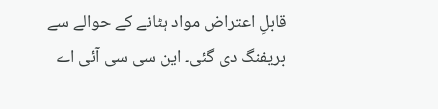قابلِ اعتراض مواد ہٹانے کے حوالے سے بریفنگ دی گئی۔ این سی سی آئی اے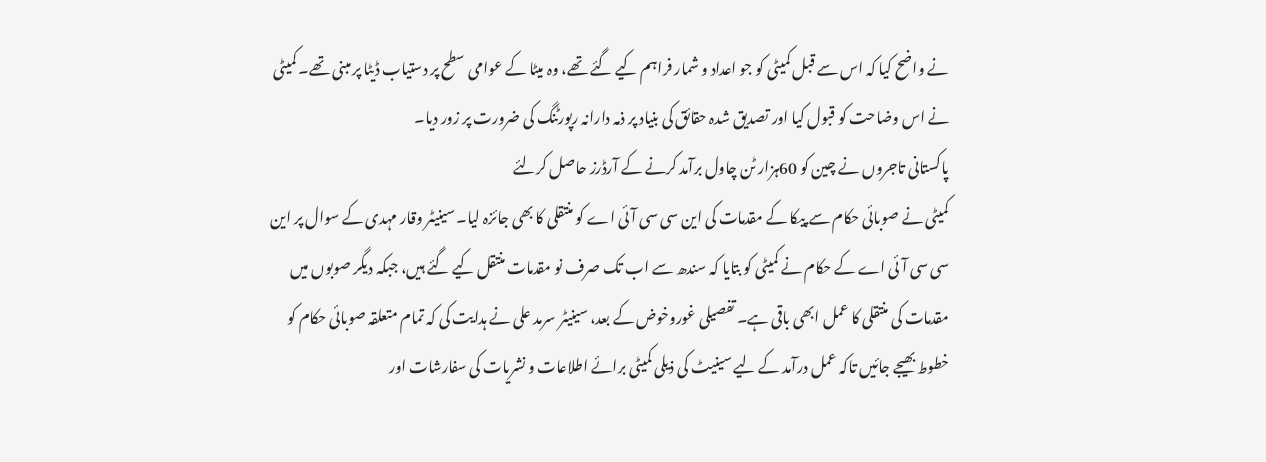نے واضح کیا کہ اس سے قبل کمیٹی کو جو اعداد و شمار فراہم کیے گئے تھے، وہ میٹا کے عوامی سطح پر دستیاب ڈیٹا پر مبنی تھے۔ کمیٹی نے اس وضاحت کو قبول کیا اور تصدیق شدہ حقائق کی بنیاد پر ذمہ دارانہ رپورٹنگ کی ضرورت پر زور دیا۔
پاکستانی تاجروں نے چین کو 60ہزار ٹن چاول برآمد کرنے کے آرڈرز حاصل کرلئے
کمیٹی نے صوبائی حکام سے پیکا کے مقدمات کی این سی سی آئی اے کو منتقلی کا بھی جائزہ لیا۔ سینیٹر وقار مہدی کے سوال پر این سی سی آئی اے کے حکام نے کمیٹی کو بتایا کہ سندھ سے اب تک صرف نو مقدمات منتقل کیے گئے ہیں، جبکہ دیگر صوبوں میں مقدمات کی منتقلی کا عمل ابھی باقی ہے۔ تفصیلی غوروخوض کے بعد، سینیٹر سرمد علی نے ہدایت کی کہ تمام متعلقہ صوبائی حکام کو خطوط بھیجے جائیں تاکہ عمل درآمد کے لیے سینیٹ کی ذیلی کمیٹی برائے اطلاعات و نشریات کی سفارشات اور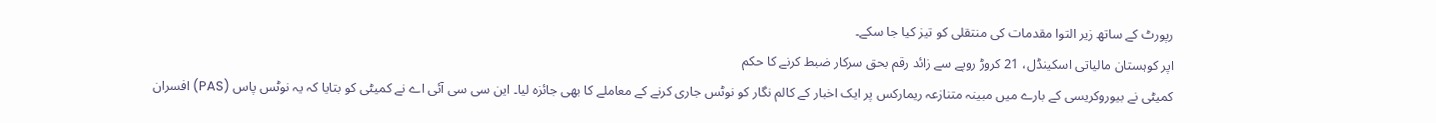رپورٹ کے ساتھ زیر التوا مقدمات کی منتقلی کو تیز کیا جا سکے۔
اپر کوہستان مالیاتی اسکینڈل، 21 کروڑ روپے سے زائد رقم بحق سرکار ضبط کرنے کا حکم
کمیٹی نے بیوروکریسی کے بارے میں مبینہ متنازعہ ریمارکس پر ایک اخبار کے کالم نگار کو نوٹس جاری کرنے کے معاملے کا بھی جائزہ لیا۔ این سی سی آئی اے نے کمیٹی کو بتایا کہ یہ نوٹس پاس (PAS) افسران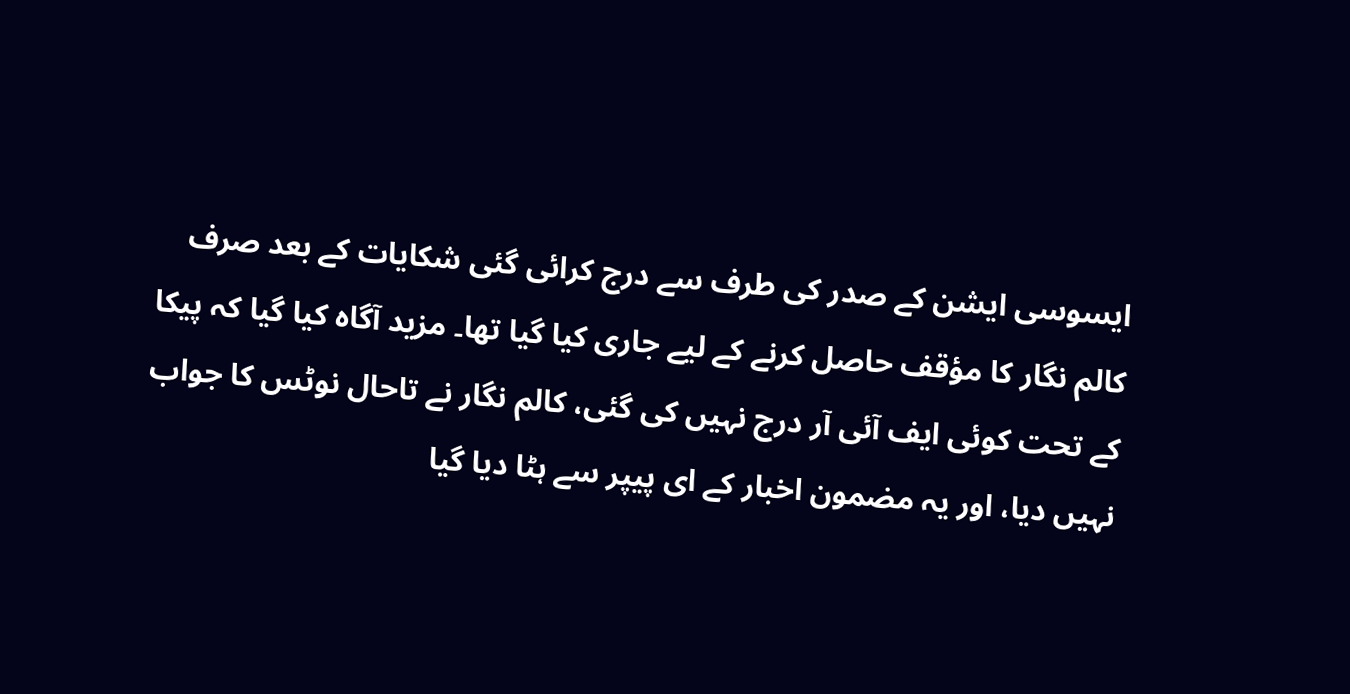ایسوسی ایشن کے صدر کی طرف سے درج کرائی گئی شکایات کے بعد صرف کالم نگار کا مؤقف حاصل کرنے کے لیے جاری کیا گیا تھا۔ مزید آگاہ کیا گیا کہ پیکا کے تحت کوئی ایف آئی آر درج نہیں کی گئی، کالم نگار نے تاحال نوٹس کا جواب نہیں دیا، اور یہ مضمون اخبار کے ای پیپر سے ہٹا دیا گیا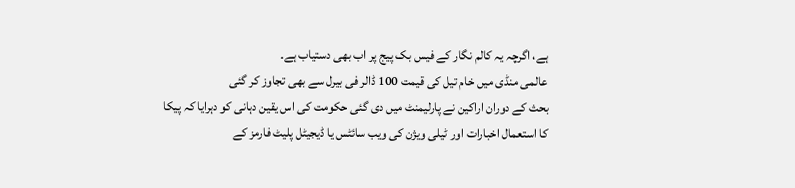ہے، اگرچہ یہ کالم نگار کے فیس بک پیج پر اب بھی دستیاب ہے۔
عالمی منڈی میں خام تیل کی قیمت 100 ڈالر فی بیرل سے بھی تجاوز کر گئی
بحث کے دوران اراکین نے پارلیمنٹ میں دی گئی حکومت کی اس یقین دہانی کو دہرایا کہ پیکا کا استعمال اخبارات اور ٹیلی ویژن کی ویب سائٹس یا ڈیجیٹل پلیٹ فارمز کے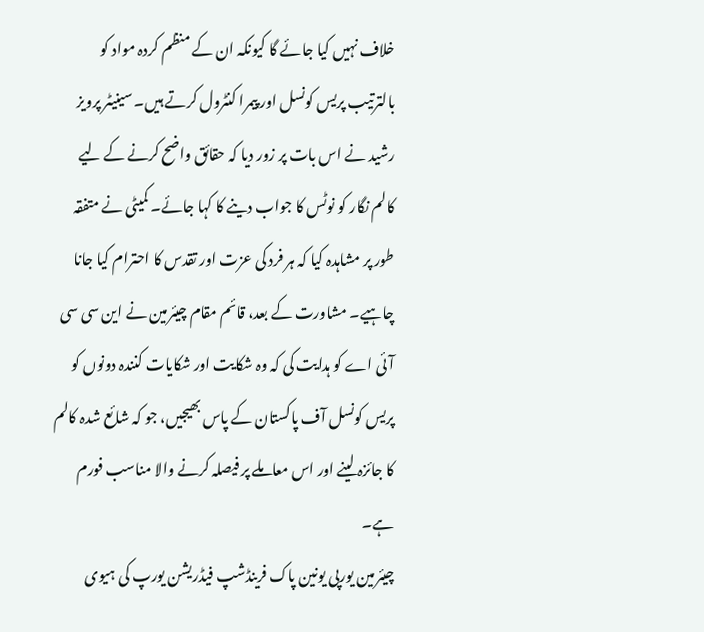خلاف نہیں کیا جائے گا کیونکہ ان کے منظم کردہ مواد کو بالترتیب پریس کونسل اور پیمرا کنٹرول کرتے ہیں۔ سینیٹر پرویز رشید نے اس بات پر زور دیا کہ حقائق واضح کرنے کے لیے کالم نگار کو نوٹس کا جواب دینے کا کہا جائے۔ کمیٹی نے متفقہ طور پر مشاہدہ کیا کہ ہر فرد کی عزت اور تقدس کا احترام کیا جانا چاہیے۔ مشاورت کے بعد، قائم مقام چیئرمین نے این سی سی آئی اے کو ہدایت کی کہ وہ شکایت اور شکایات کنندہ دونوں کو پریس کونسل آف پاکستان کے پاس بھیجیں، جو کہ شائع شدہ کالم کا جائزہ لینے اور اس معاملے پر فیصلہ کرنے والا مناسب فورم ہے۔
چیئرمین یورپی یونین پاک فرینڈشپ فیڈریشن یورپ کی ہیوی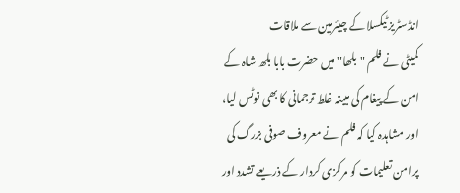انڈسٹریز ٹیکسلا کے چیئرمین سے ملاقات
کمیٹی نے فلم "بلھا" میں حضرت بابا بلھ شاہ کے امن کے پیغام کی مبینہ غلط ترجمانی کا بھی نوٹس لیا، اور مشاہدہ کیا کہ فلم نے معروف صوفی بزرگ کی پرامن تعلیمات کو مرکزی کردار کے ذریعے تشدد اور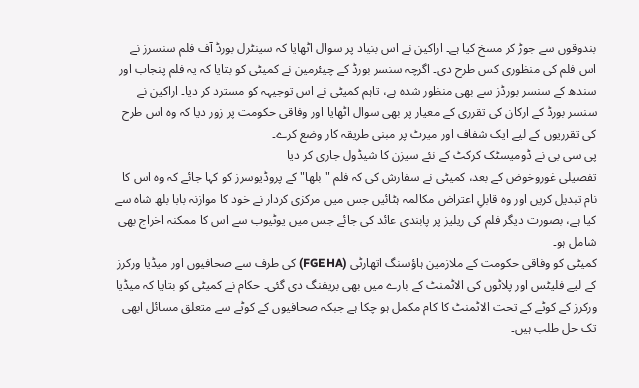بندوقوں سے جوڑ کر مسخ کیا ہے۔ اراکین نے اس بنیاد پر سوال اٹھایا کہ سینٹرل بورڈ آف فلم سنسرز نے اس فلم کی منظوری کس طرح دی۔ اگرچہ سنسر بورڈ کے چیئرمین نے کمیٹی کو بتایا کہ یہ فلم پنجاب اور سندھ کے سنسر بورڈز سے بھی منظور شدہ ہے، تاہم کمیٹی نے اس توجیہہ کو مسترد کر دیا۔ اراکین نے سنسر بورڈ کے ارکان کی تقرری کے معیار پر بھی سوال اٹھایا اور وفاقی حکومت پر زور دیا کہ وہ اس طرح کی تقرریوں کے لیے ایک شفاف اور میرٹ پر مبنی طریقہ کار وضع کرے۔
پی سی بی نے ڈومیسٹک کرکٹ کے نئے سیزن کا شیڈول جاری کر دیا
تفصیلی غوروخوض کے بعد، کمیٹی نے سفارش کی کہ فلم "بلھا" کے پروڈیوسرز کو کہا جائے کہ وہ اس کا نام تبدیل کریں اور وہ قابلِ اعتراض مکالمہ ہٹائیں جس میں مرکزی کردار نے خود کا موازنہ بابا بلھ شاہ سے کیا ہے، بصورت دیگر فلم کی ریلیز پر پابندی عائد کی جائے جس میں یوٹیوب سے اس کا ممکنہ اخراج بھی شامل ہو۔
کمیٹی کو وفاقی حکومت کے ملازمین ہاؤسنگ اتھارٹی (FGEHA) کی طرف سے صحافیوں اور میڈیا ورکرز کے لیے فلیٹس اور پلاٹوں کی الاٹمنٹ کے بارے میں بھی بریفنگ دی گئی۔ حکام نے کمیٹی کو بتایا کہ میڈیا ورکرز کے کوٹے کے تحت الاٹمنٹ کا کام مکمل ہو چکا ہے جبکہ صحافیوں کے کوٹے سے متعلق مسائل ابھی تک حل طلب ہیں۔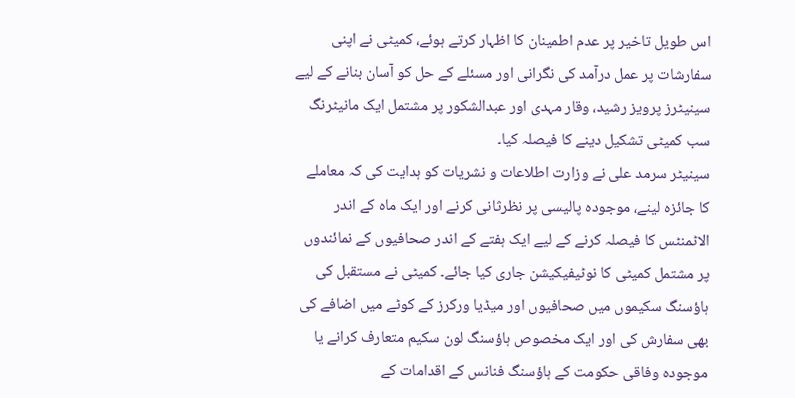اس طویل تاخیر پر عدم اطمینان کا اظہار کرتے ہوئے، کمیٹی نے اپنی سفارشات پر عمل درآمد کی نگرانی اور مسئلے کے حل کو آسان بنانے کے لیے سینیٹرز پرویز رشید، وقار مہدی اور عبدالشکور پر مشتمل ایک مانیٹرنگ سب کمیٹی تشکیل دینے کا فیصلہ کیا۔
سینیٹر سرمد علی نے وزارت اطلاعات و نشریات کو ہدایت کی کہ معاملے کا جائزہ لینے، موجودہ پالیسی پر نظرثانی کرنے اور ایک ماہ کے اندر الاٹمنٹس کا فیصلہ کرنے کے لیے ایک ہفتے کے اندر صحافیوں کے نمائندوں پر مشتمل کمیٹی کا نوٹیفیکیشن جاری کیا جائے۔ کمیٹی نے مستقبل کی ہاؤسنگ سکیموں میں صحافیوں اور میڈیا ورکرز کے کوٹے میں اضافے کی بھی سفارش کی اور ایک مخصوص ہاؤسنگ لون سکیم متعارف کرانے یا موجودہ وفاقی حکومت کے ہاؤسنگ فنانس کے اقدامات کے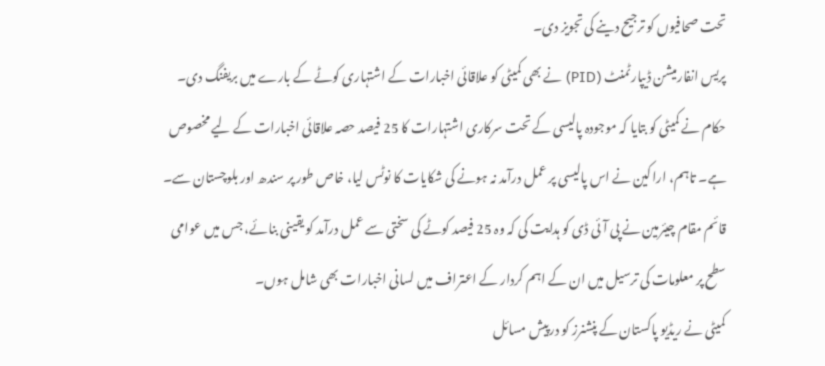تحت صحافیوں کو ترجیح دینے کی تجویز دی۔
پریس انفارمیشن ڈیپارٹمنٹ (PID) نے بھی کمیٹی کو علاقائی اخبارات کے اشتہاری کوٹے کے بارے میں بریفنگ دی۔ حکام نے کمیٹی کو بتایا کہ موجودہ پالیسی کے تحت سرکاری اشتہارات کا 25 فیصد حصہ علاقائی اخبارات کے لیے مخصوص ہے۔ تاہم، اراکین نے اس پالیسی پر عمل درآمد نہ ہونے کی شکایات کا نوٹس لیا، خاص طور پر سندھ اور بلوچستان سے۔ قائم مقام چیئرمین نے پی آئی ڈی کو ہدایت کی کہ وہ 25 فیصد کوٹے کی سختی سے عمل درآمد کو یقینی بنائے، جس میں عوامی سطح پر معلومات کی ترسیل میں ان کے اہم کردار کے اعتراف میں لسانی اخبارات بھی شامل ہوں۔
کمیٹی نے ریڈیو پاکستان کے پنشنرز کو درپیش مسائل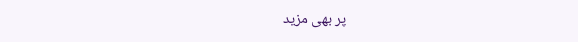پر بھی مزید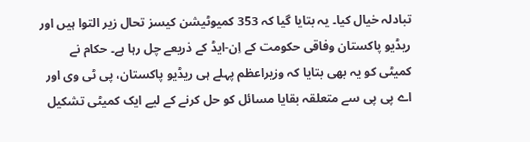تبادلہ خیال کیا۔ یہ بتایا گیا کہ 353 کمیوٹیشن کیسز تحال زیر التوا ہیں اور ریڈیو پاکستان وفاقی حکومت کے اِن-ایڈ کے ذریعے چل رہا ہے۔ حکام نے کمیٹی کو یہ بھی بتایا کہ وزیراعظم پہلے ہی ریڈیو پاکستان، پی ٹی وی اور اے پی پی سے متعلقہ بقایا مسائل کو حل کرنے کے لیے ایک کمیٹی تشکیل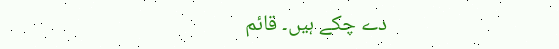دے چکے ہیں۔ قائم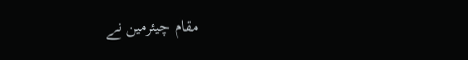مقام چیئرمین نے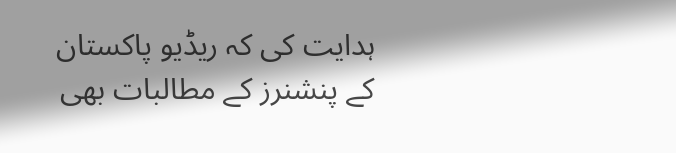ہدایت کی کہ ریڈیو پاکستان کے پنشنرز کے مطالبات بھی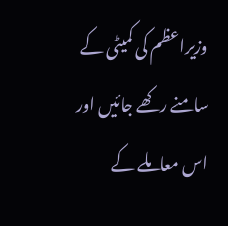وزیراعظم کی کمیٹی کے سامنے رکھے جائیں اور اس معاملے کے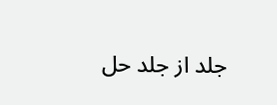جلد از جلد حل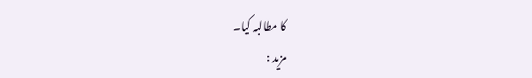کا مطالبہ کیا۔
مزید :